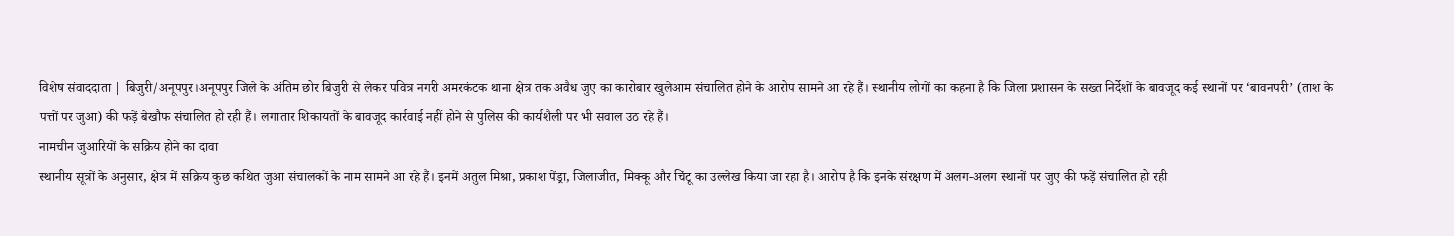विशेष संवाददाता | बिजुरी/अनूपपुर।अनूपपुर जिले के अंतिम छोर बिजुरी से लेकर पवित्र नगरी अमरकंटक थाना क्षेत्र तक अवैध जुए का कारोबार खुलेआम संचालित होने के आरोप सामने आ रहे हैं। स्थानीय लोगों का कहना है कि जिला प्रशासन के सख्त निर्देशों के बावजूद कई स्थानों पर ‘बावनपरी’ (ताश के पत्तों पर जुआ) की फड़ें बेखौफ संचालित हो रही हैं। लगातार शिकायतों के बावजूद कार्रवाई नहीं होने से पुलिस की कार्यशैली पर भी सवाल उठ रहे हैं।
नामचीन जुआरियों के सक्रिय होने का दावा
स्थानीय सूत्रों के अनुसार, क्षेत्र में सक्रिय कुछ कथित जुआ संचालकों के नाम सामने आ रहे हैं। इनमें अतुल मिश्रा, प्रकाश पेंड्रा, जिलाजीत, मिक्कू और चिंटू का उल्लेख किया जा रहा है। आरोप है कि इनके संरक्षण में अलग-अलग स्थानों पर जुए की फड़ें संचालित हो रही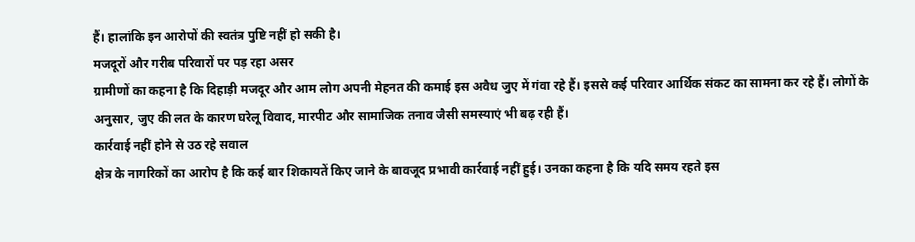हैं। हालांकि इन आरोपों की स्वतंत्र पुष्टि नहीं हो सकी है।
मजदूरों और गरीब परिवारों पर पड़ रहा असर
ग्रामीणों का कहना है कि दिहाड़ी मजदूर और आम लोग अपनी मेहनत की कमाई इस अवैध जुए में गंवा रहे हैं। इससे कई परिवार आर्थिक संकट का सामना कर रहे हैं। लोगों के अनुसार, जुए की लत के कारण घरेलू विवाद, मारपीट और सामाजिक तनाव जैसी समस्याएं भी बढ़ रही हैं।
कार्रवाई नहीं होने से उठ रहे सवाल
क्षेत्र के नागरिकों का आरोप है कि कई बार शिकायतें किए जाने के बावजूद प्रभावी कार्रवाई नहीं हुई। उनका कहना है कि यदि समय रहते इस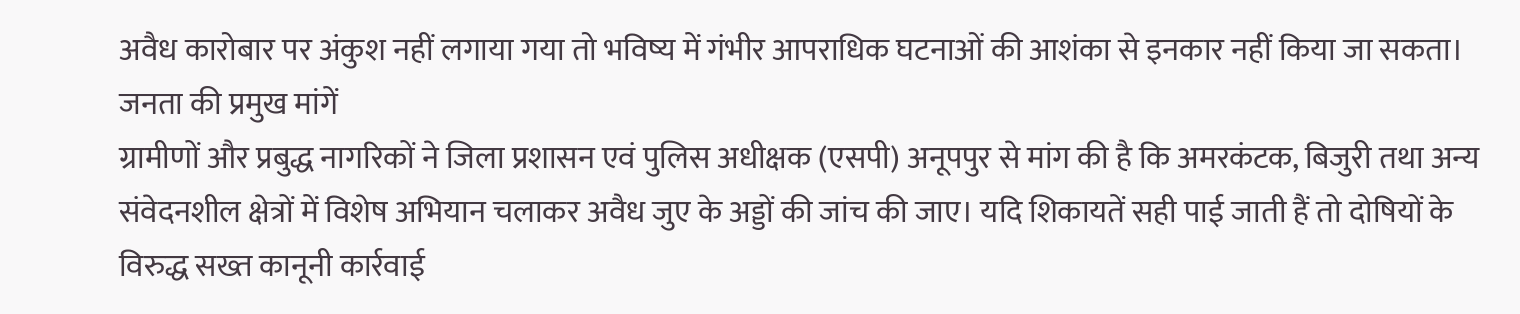अवैध कारोबार पर अंकुश नहीं लगाया गया तो भविष्य में गंभीर आपराधिक घटनाओं की आशंका से इनकार नहीं किया जा सकता।
जनता की प्रमुख मांगें
ग्रामीणों और प्रबुद्ध नागरिकों ने जिला प्रशासन एवं पुलिस अधीक्षक (एसपी) अनूपपुर से मांग की है कि अमरकंटक, बिजुरी तथा अन्य संवेदनशील क्षेत्रों में विशेष अभियान चलाकर अवैध जुए के अड्डों की जांच की जाए। यदि शिकायतें सही पाई जाती हैं तो दोषियों के विरुद्ध सख्त कानूनी कार्रवाई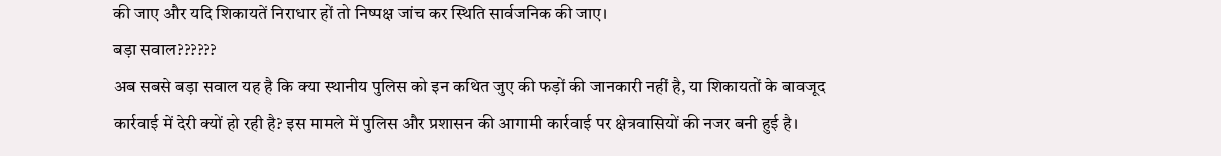की जाए और यदि शिकायतें निराधार हों तो निष्पक्ष जांच कर स्थिति सार्वजनिक की जाए।
बड़ा सवाल??????
अब सबसे बड़ा सवाल यह है कि क्या स्थानीय पुलिस को इन कथित जुए की फड़ों की जानकारी नहीं है, या शिकायतों के बावजूद कार्रवाई में देरी क्यों हो रही है? इस मामले में पुलिस और प्रशासन की आगामी कार्रवाई पर क्षेत्रवासियों की नजर बनी हुई है।